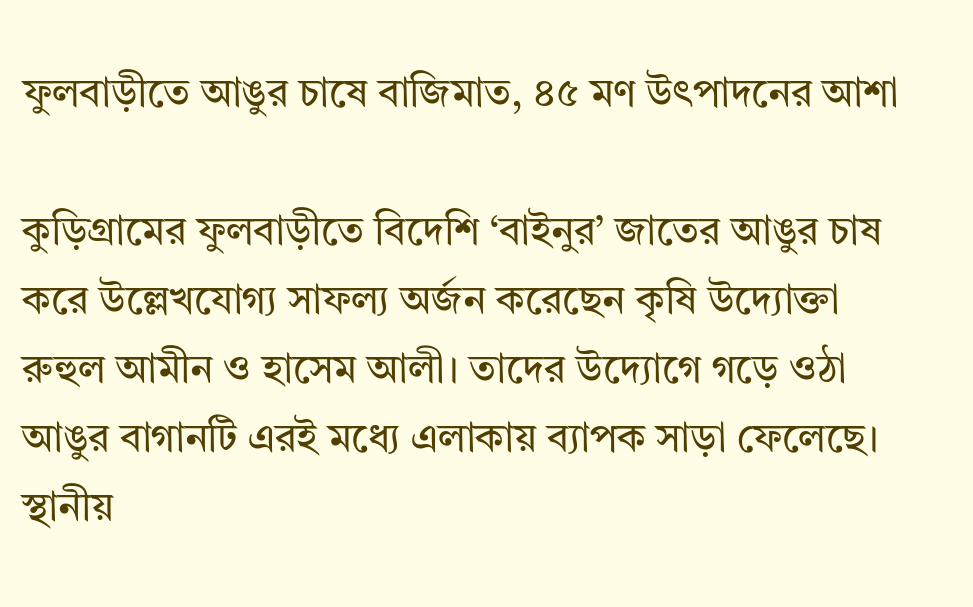ফুলবাড়ীতে আঙুর চাষে বা‌জিমাত, ৪৫ মণ উৎপাদনের আশা

কুড়িগ্রামের ফুলবাড়ীতে বিদেশি ‘বাইনুর’ জাতের আঙুর চাষ করে উল্লেখযোগ্য সাফল্য অর্জন করেছেন কৃষি উদ্যোক্তা রুহুল আমীন ও হাসেম আলী। তাদের উদ্যোগে গড়ে ওঠা আঙুর বাগানটি এরই মধ্যে এলাকায় ব্যাপক সাড়া ফেলেছে। স্থানীয়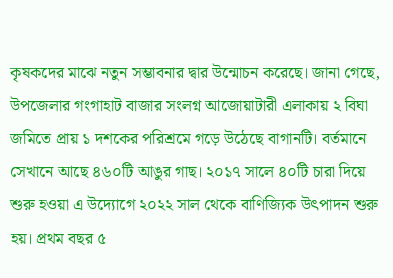কৃষকদের মাঝে নতুন সম্ভাবনার দ্বার উন্মোচন করেছে। জানা গে‌ছে, উপজেলার গংগাহাট বাজার সংলগ্ন আজোয়াটারী এলাকায় ২ বিঘা জমিতে প্রায় ১ দশকের পরিশ্রমে গড়ে উঠেছে বাগানটি। বর্তমানে সেখানে আছে ৪৬০টি আঙুর গাছ। ২০১৭ সালে ৪০টি চারা দিয়ে শুরু হওয়া এ উদ্যোগে ২০২২ সাল থেকে বাণিজ্যিক উৎপাদন শুরু হয়। প্রথম বছর ৫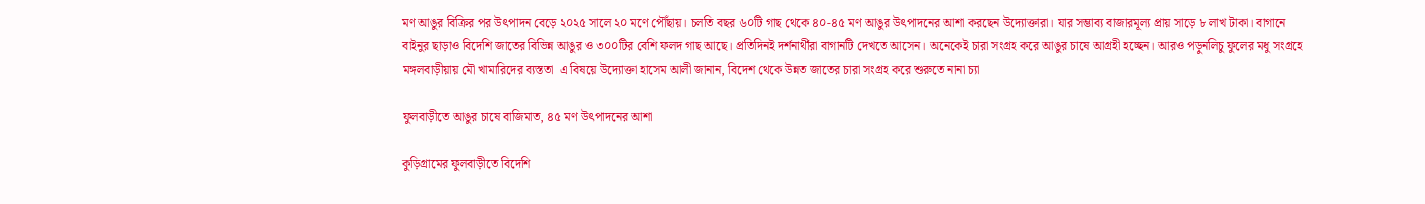মণ আঙুর বিক্রির পর উৎপাদন বেড়ে ২০২৫ সালে ২০ মণে পৌঁছায়। চলতি বছর ৬০টি গাছ থেকে ৪০-৪৫ মণ আঙুর উৎপাদনের আশা করছেন উদ্যোক্তারা। যার সম্ভাব্য বাজারমূল্য প্রায় সাড়ে ৮ লাখ টাকা। বাগানে বাইনুর ছাড়াও বিদেশি জাতের বিভিন্ন আঙুর ও ৩০০টির বেশি ফলদ গাছ আছে। প্রতিদিনই দর্শনার্থীরা বাগানটি দেখতে আসেন। অনেকেই চারা সংগ্রহ করে আঙুর চাষে আগ্রহী হচ্ছেন। আরও পড়ুনলিচু ফুলের মধু সংগ্রহে মঙ্গলবাড়ীয়ায় মৌ খামারিদের ব্যস্ততা  এ বিষ‌য়ে উদ্যোক্তা হাসেম আলী জানান, বিদেশ থেকে উন্নত জাতের চারা সংগ্রহ করে শুরুতে নানা চ্যা

ফুলবাড়ীতে আঙুর চাষে বা‌জিমাত, ৪৫ মণ উৎপাদনের আশা

কুড়িগ্রামের ফুলবাড়ীতে বিদেশি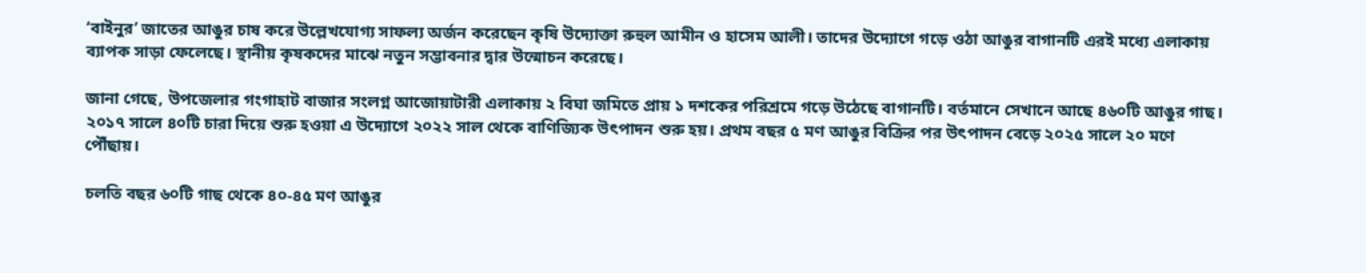‘বাইনুর’ জাতের আঙুর চাষ করে উল্লেখযোগ্য সাফল্য অর্জন করেছেন কৃষি উদ্যোক্তা রুহুল আমীন ও হাসেম আলী। তাদের উদ্যোগে গড়ে ওঠা আঙুর বাগানটি এরই মধ্যে এলাকায় ব্যাপক সাড়া ফেলেছে। স্থানীয় কৃষকদের মাঝে নতুন সম্ভাবনার দ্বার উন্মোচন করেছে।

জানা গে‌ছে, উপজেলার গংগাহাট বাজার সংলগ্ন আজোয়াটারী এলাকায় ২ বিঘা জমিতে প্রায় ১ দশকের পরিশ্রমে গড়ে উঠেছে বাগানটি। বর্তমানে সেখানে আছে ৪৬০টি আঙুর গাছ। ২০১৭ সালে ৪০টি চারা দিয়ে শুরু হওয়া এ উদ্যোগে ২০২২ সাল থেকে বাণিজ্যিক উৎপাদন শুরু হয়। প্রথম বছর ৫ মণ আঙুর বিক্রির পর উৎপাদন বেড়ে ২০২৫ সালে ২০ মণে পৌঁছায়।

চলতি বছর ৬০টি গাছ থেকে ৪০-৪৫ মণ আঙুর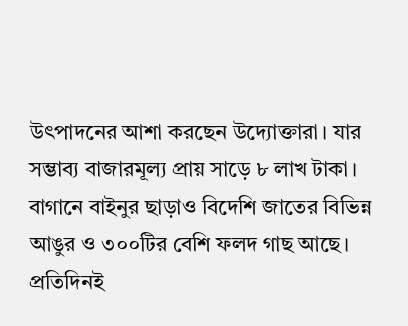উৎপাদনের আশা করছেন উদ্যোক্তারা। যার সম্ভাব্য বাজারমূল্য প্রায় সাড়ে ৮ লাখ টাকা। বাগানে বাইনুর ছাড়াও বিদেশি জাতের বিভিন্ন আঙুর ও ৩০০টির বেশি ফলদ গাছ আছে। প্রতিদিনই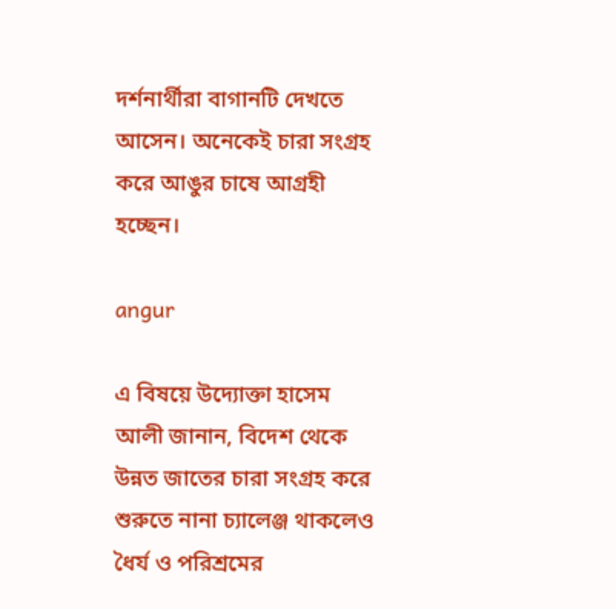দর্শনার্থীরা বাগানটি দেখতে আসেন। অনেকেই চারা সংগ্রহ করে আঙুর চাষে আগ্রহী হচ্ছেন।

angur

এ বিষ‌য়ে উদ্যোক্তা হাসেম আলী জানান, বিদেশ থেকে উন্নত জাতের চারা সংগ্রহ করে শুরুতে নানা চ্যালেঞ্জ থাকলেও ধৈর্য ও পরিশ্রমের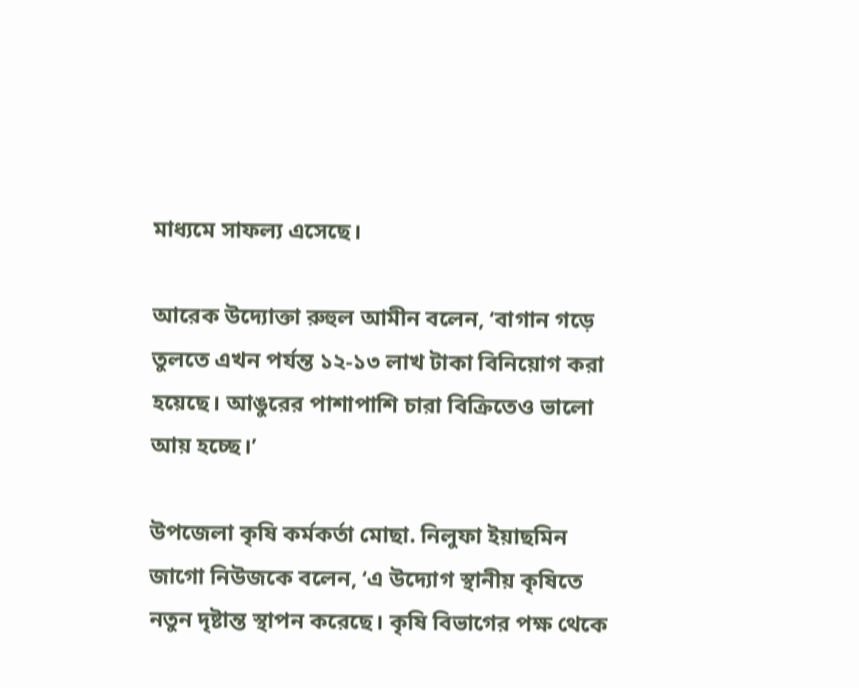মাধ্যমে সাফল্য এসেছে।

আরেক উদ্যোক্তা রুহুল আমীন বলেন, ‘বাগান গড়ে তুলতে এখন পর্যন্ত ১২-১৩ লাখ টাকা বিনিয়োগ করা হয়েছে। আঙুরের পাশাপাশি চারা বিক্রিতেও ভালো আয় হচ্ছে।’

উপজেলা কৃষি কর্মকর্তা মোছা. নিলুফা ইয়াছমিন জাগো নিউজকে বলেন, ‘এ উদ্যোগ স্থানীয় কৃষিতে নতুন দৃষ্টান্ত স্থাপন করেছে। কৃষি বিভাগের পক্ষ থেকে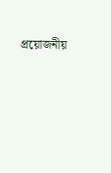প্রয়োজনীয়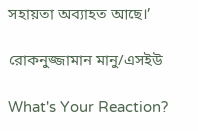সহায়তা অব্যাহত আছে।’

রোকনুজ্জামান মানু/এসইউ

What's Your Reaction?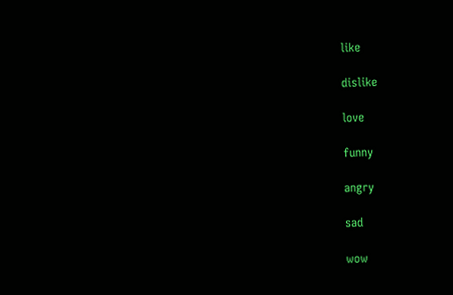like

dislike

love

funny

angry

sad

wow